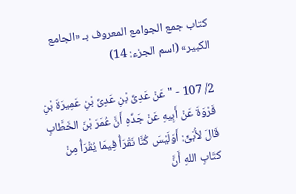كتاب جمع الجوامع المعروف بـ «الجامع الكبير» (اسم الجزء: 14)

2/ 107 - "عَنْ عَدِىِّ بْنِ عَدِىِّ بْنِ عَمِيرَةَ بْنِ فَرْوَةَ عَنْ أَبِيهِ عَنْ جَدِّهِ أَنَّ عُمَرَ بْنَ الخَطَّابِ قَالَ لأُبَىٍّ: أَوَلَيْسَ كُنَّا نَقْرَأُ فِيمَا يُقْرَأُ مِنْ كتَابِ اللهِ أَنَّ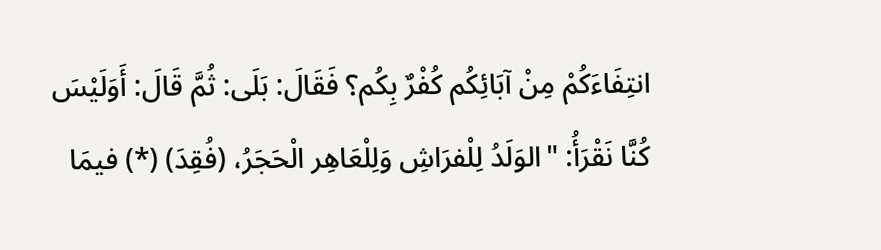انتِفَاءَكُمْ مِنْ آبَائِكُم كُفْرٌ بِكُم؟ فَقَالَ: بَلَى: ثُمَّ قَالَ: أَوَلَيْسَ كُنَّا نَقْرَأُ: "الوَلَدُ لِلْفرَاشِ وَلِلْعَاهِر الْحَجَرُ، (فُقِدَ) (*) فيمَا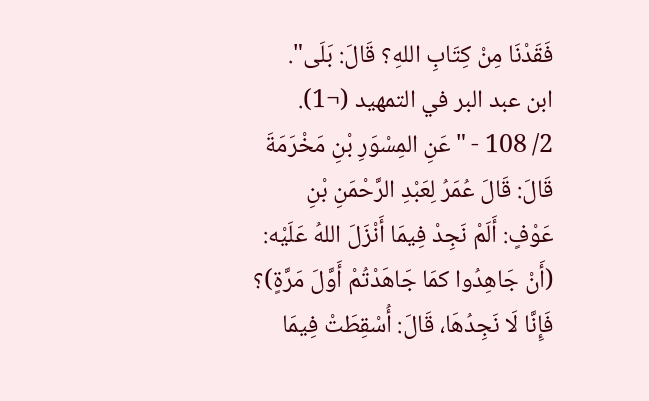فَقَدْنَا مِنْ كِتَابِ اللهِ؟ قَالَ: بَلَى".
ابن عبد البر في التمهيد (¬1).
2/ 108 - "عَنِ المِسْوَرِ بْنِ مَخْرَمَةَ قَالَ: قَالَ عُمَرُ لِعَبْدِ الرَّحْمَنِ بْنِ عَوْفٍ: أَلَمْ نَجِدْ فِيمَا أَنْزَلَ اللهُ عَلَيْه: (أَنْ جَاهِدُوا كمَا جَاهَدْتُمْ أَوَّلَ مَرَّةٍ)؟ فَإِنَّا لَا نَجِدُهَا، قَالَ: أُسْقِطَتْ فِيمَا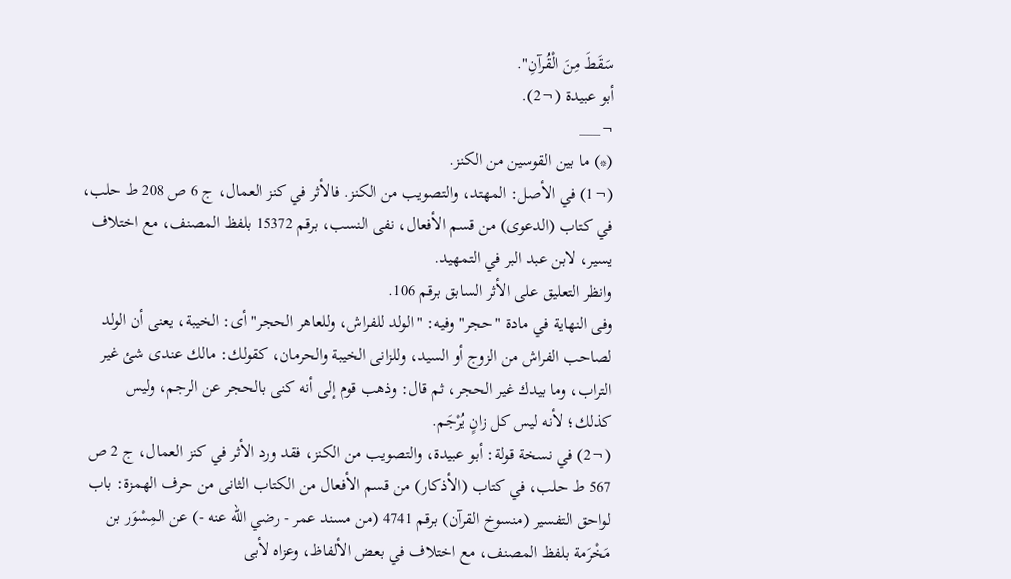سَقَطَ مِنَ الْقُرآنِ".
أبو عبيدة (¬2).
¬___
(*) ما بين القوسين من الكنز.
(¬1) في الأصل: المهتد، والتصويب من الكنز. فالأثر في كنز العمال، ج 6 ص 208 ط حلب، في كتاب (الدعوى) من قسم الأفعال، نفى النسب، برقم 15372 بلفظ المصنف، مع اختلاف يسير، لابن عبد البر في التمهيد.
وانظر التعليق على الأثر السابق برقم 106.
وفى النهاية في مادة "حجر" وفيه: "الولد للفراش، وللعاهر الحجر" أى: الخيبة، يعنى أن الولد لصاحب الفراش من الزوج أو السيد، وللزانى الخيبة والحرمان، كقولك: مالك عندى شئ غير التراب، وما بيدك غير الحجر، ثم قال: وذهب قوم إلى أنه كنى بالحجر عن الرجم، وليس كذلك؛ لأنه ليس كل زانٍ يُرْجَم.
(¬2) في نسخة قولة: أبو عبيدة، والتصويب من الكنز، فقد ورد الأثر في كنز العمال، ج 2 ص 567 ط حلب، في كتاب (الأذكار) من قسم الأفعال من الكتاب الثانى من حرف الهمزة: باب لواحق التفسير (منسوخ القرآن) برقم 4741 (من مسند عمر - رضي الله عنه -) عن المِسْوَر بن مَخْرَمة بلفظ المصنف، مع اختلاف في بعض الألفاظ، وعزاه لأبى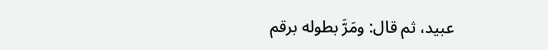عبيد، ثم قال: ومَرَّ بطوله برقم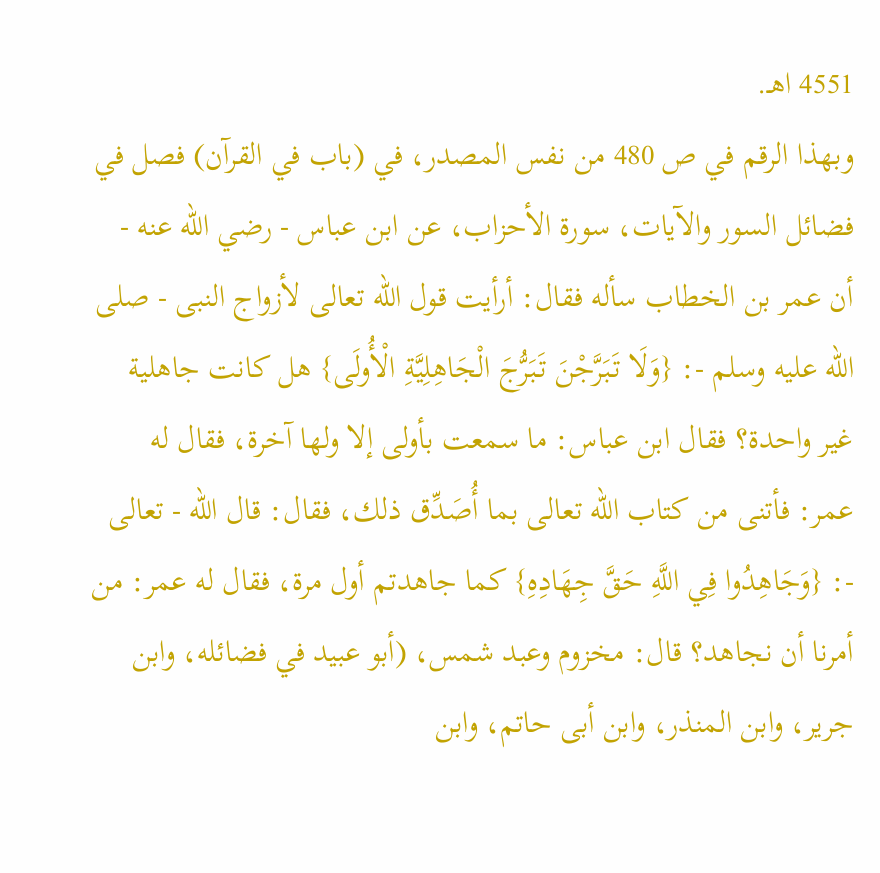4551 اهـ.
وبهذا الرقم في ص 480 من نفس المصدر، في (باب في القرآن) فصل في فضائل السور والآيات، سورة الأحزاب، عن ابن عباس - رضي الله عنه - أن عمر بن الخطاب سأله فقال: أرأيت قول الله تعالى لأزواج النبى - صلى الله عليه وسلم -: {وَلَا تَبَرَّجْنَ تَبَرُّجَ الْجَاهِلِيَّةِ الْأُولَى} هل كانت جاهلية غير واحدة؟ فقال ابن عباس: ما سمعت بأولى إلا ولها آخرة، فقال له عمر: فأتنى من كتاب الله تعالى بما أُصَدِّق ذلك، فقال: قال الله - تعالى -: {وَجَاهِدُوا فِي اللَّهِ حَقَّ جِهَادِهِ} كما جاهدتم أول مرة، فقال له عمر: من أمرنا أن نجاهد؟ قال: مخزوم وعبد شمس، (أبو عبيد في فضائله، وابن جرير، وابن المنذر، وابن أبى حاتم، وابن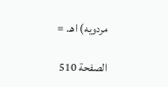مردويه) اهـ. =

الصفحة 510